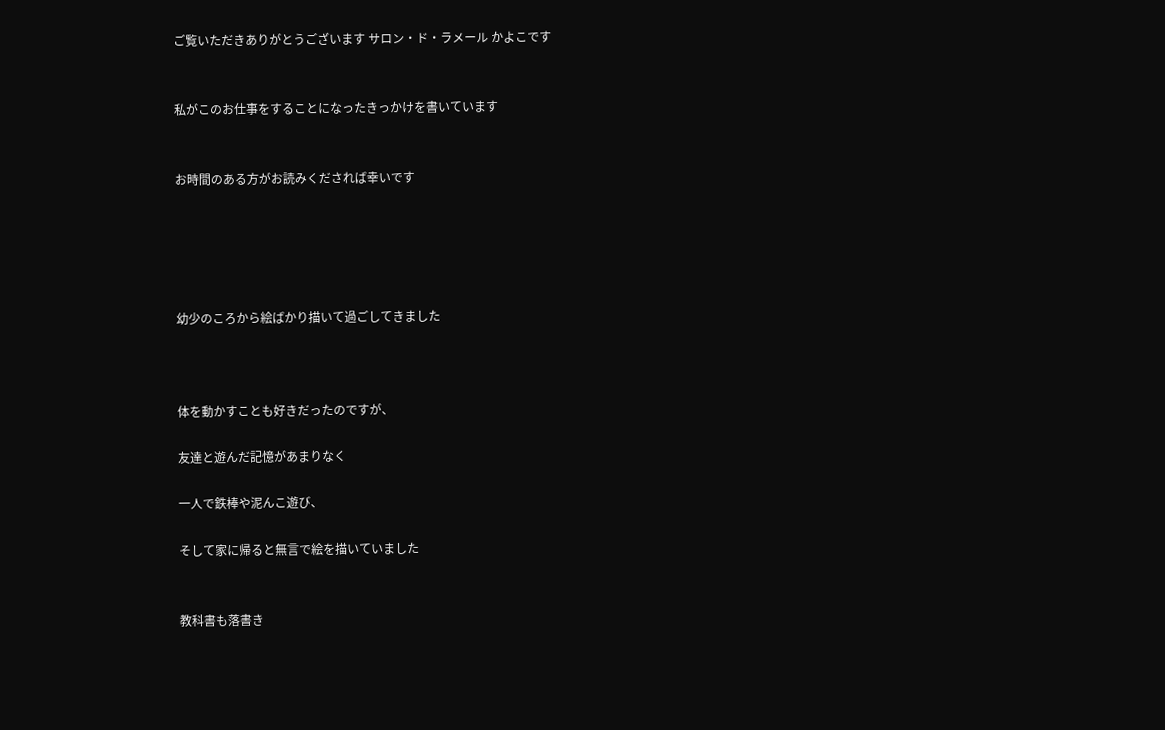ご覧いただきありがとうございます サロン・ド・ラメール かよこです


私がこのお仕事をすることになったきっかけを書いています


お時間のある方がお読みくだされば幸いです





幼少のころから絵ばかり描いて過ごしてきました



体を動かすことも好きだったのですが、

友達と遊んだ記憶があまりなく

一人で鉄棒や泥んこ遊び、

そして家に帰ると無言で絵を描いていました


教科書も落書き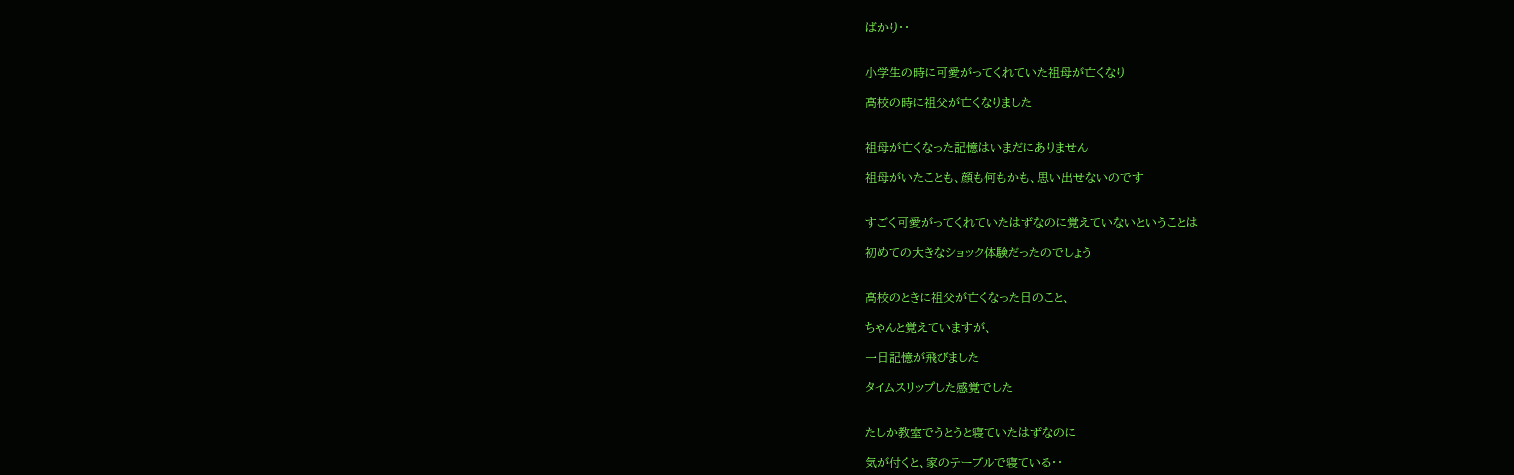ばかり・・


小学生の時に可愛がってくれていた祖母が亡くなり

高校の時に祖父が亡くなりました


祖母が亡くなった記憶はいまだにありません

祖母がいたことも、顔も何もかも、思い出せないのです


すごく可愛がってくれていたはずなのに覚えていないということは

初めての大きなショック体験だったのでしょう


高校のときに祖父が亡くなった日のこと、

ちゃんと覚えていますが、

一日記憶が飛びました

タイムスリップした感覚でした


たしか教室でうとうと寝ていたはずなのに

気が付くと、家のテーブルで寝ている・・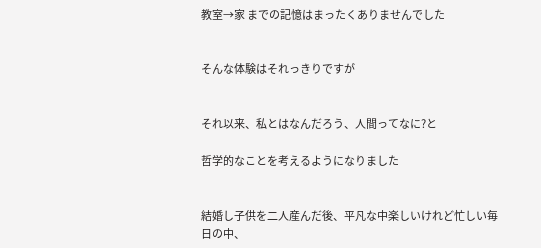教室→家 までの記憶はまったくありませんでした


そんな体験はそれっきりですが


それ以来、私とはなんだろう、人間ってなに?と

哲学的なことを考えるようになりました


結婚し子供を二人産んだ後、平凡な中楽しいけれど忙しい毎日の中、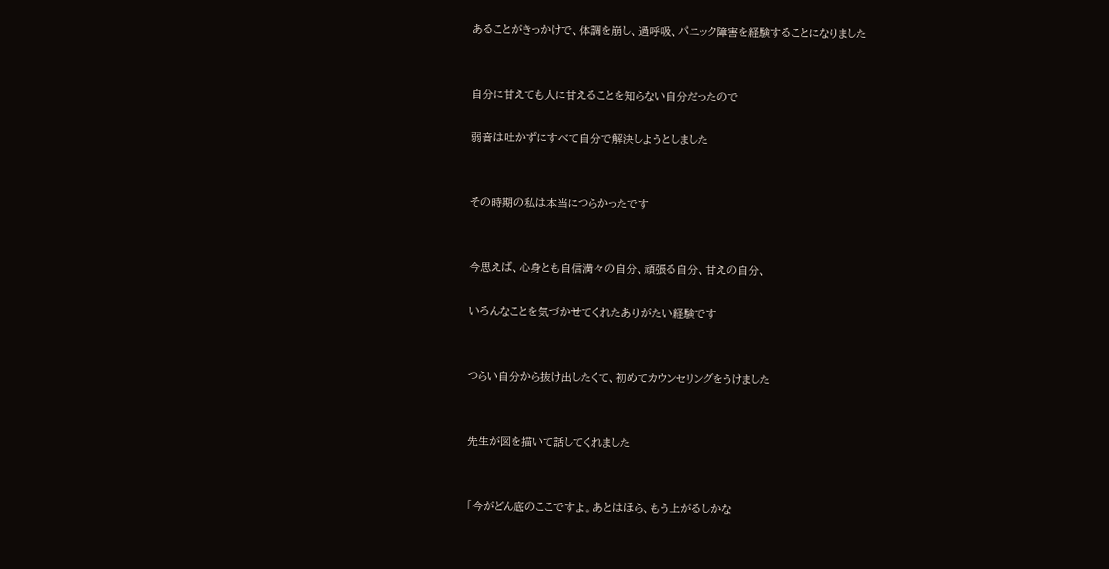あることがきっかけで、体調を崩し、過呼吸、パニック障害を経験することになりました


自分に甘えても人に甘えることを知らない自分だったので

弱音は吐かずにすべて自分で解決しようとしました


その時期の私は本当につらかったです


今思えば、心身とも自信満々の自分、頑張る自分、甘えの自分、

いろんなことを気づかせてくれたありがたい経験です


つらい自分から抜け出したくて、初めてカウンセリングをうけました


先生が図を描いて話してくれました


「今がどん底のここですよ。あとはほら、もう上がるしかな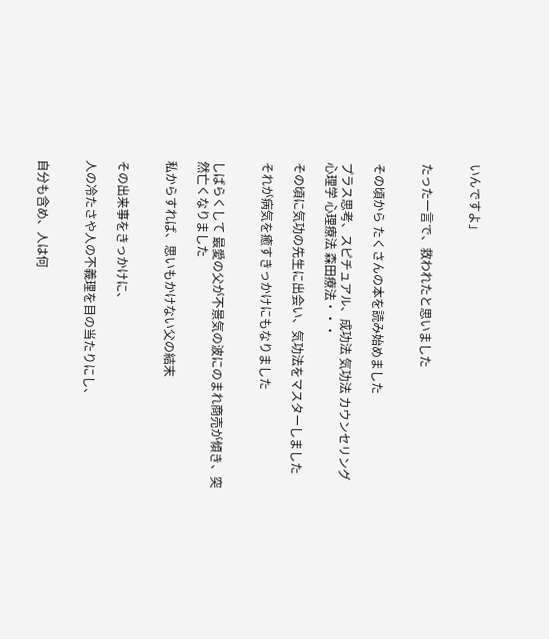いんですよ」


たった一言で、救われたと思いました


その頃から たくさんの本を読み始めました

プラス思考、スピチュアル、成功法 気功法 カウンセリング 心理学 心理療法 森田療法・・・

その頃に気功の先生に出会い、気功法をマスターしました

それが病気を癒すきっかけにもなりました


しばらくして 最愛の父が不景気の波にのまれ商売が傾き、突然亡くなりました

私からすれば、思いもかけない父の結末


その出来事をきっかけに、

人の冷たさや人の不義理を目の当たりにし、


自分も含め、人は何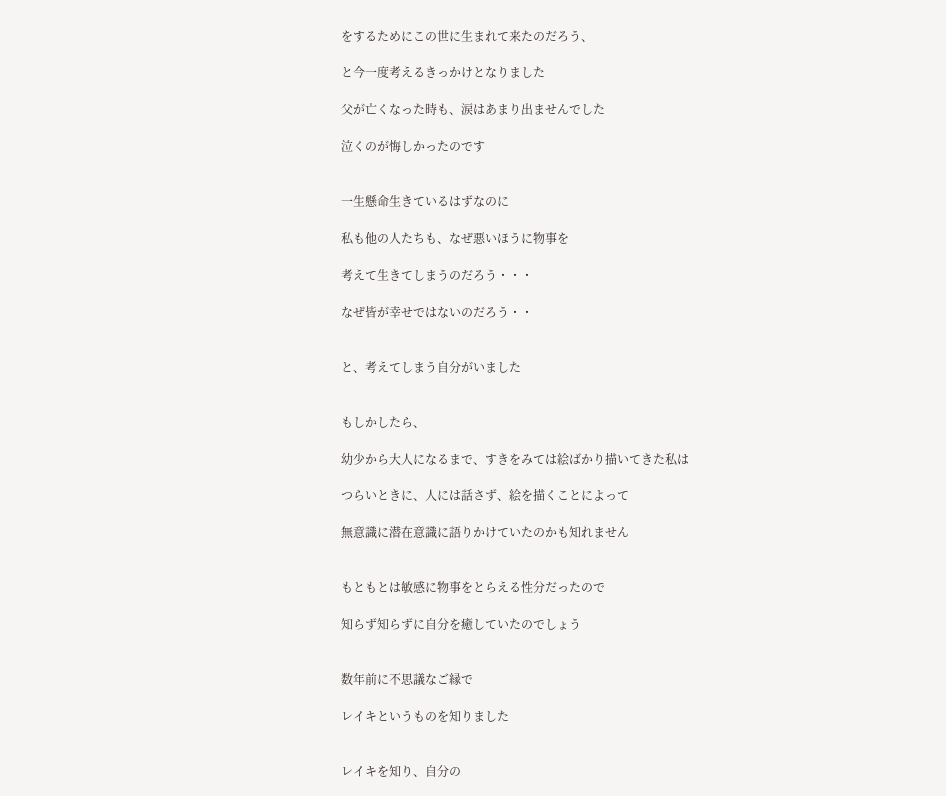をするためにこの世に生まれて来たのだろう、

と今一度考えるきっかけとなりました

父が亡くなった時も、涙はあまり出ませんでした

泣くのが悔しかったのです


一生懸命生きているはずなのに

私も他の人たちも、なぜ悪いほうに物事を

考えて生きてしまうのだろう・・・

なぜ皆が幸せではないのだろう・・


と、考えてしまう自分がいました


もしかしたら、

幼少から大人になるまで、すきをみては絵ばかり描いてきた私は

つらいときに、人には話さず、絵を描くことによって

無意識に潜在意識に語りかけていたのかも知れません


もともとは敏感に物事をとらえる性分だったので

知らず知らずに自分を癒していたのでしょう


数年前に不思議なご縁で

レイキというものを知りました


レイキを知り、自分の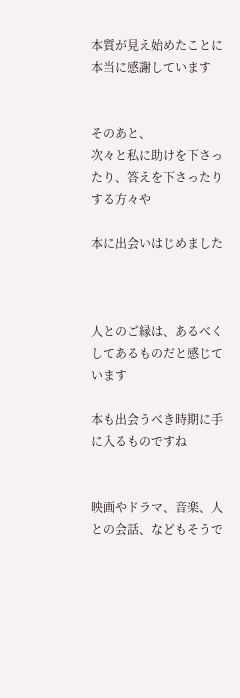本質が見え始めたことに本当に感謝しています


そのあと、
次々と私に助けを下さったり、答えを下さったりする方々や

本に出会いはじめました



人とのご縁は、あるべくしてあるものだと感じています

本も出会うべき時期に手に入るものですね


映画やドラマ、音楽、人との会話、などもそうで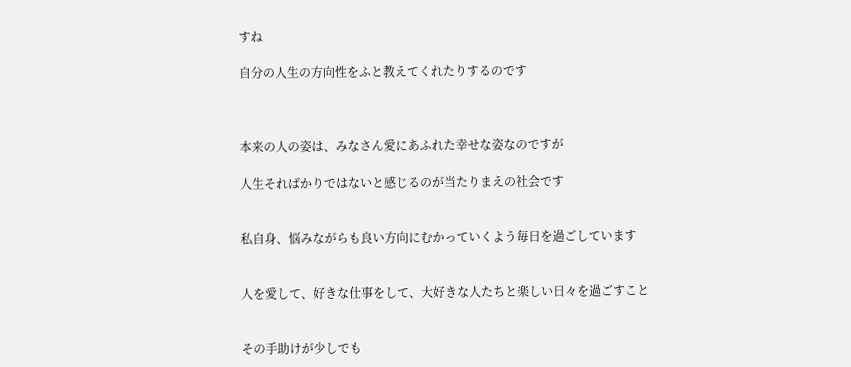すね

自分の人生の方向性をふと教えてくれたりするのです



本来の人の姿は、みなさん愛にあふれた幸せな姿なのですが

人生そればかりではないと感じるのが当たりまえの社会です


私自身、悩みながらも良い方向にむかっていくよう毎日を過ごしています


人を愛して、好きな仕事をして、大好きな人たちと楽しい日々を過ごすこと


その手助けが少しでも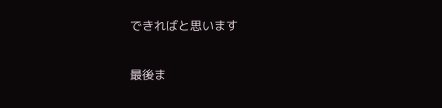できればと思います

最後ま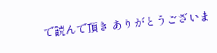で読んで頂き ありがとうございま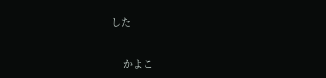した


    かよこ